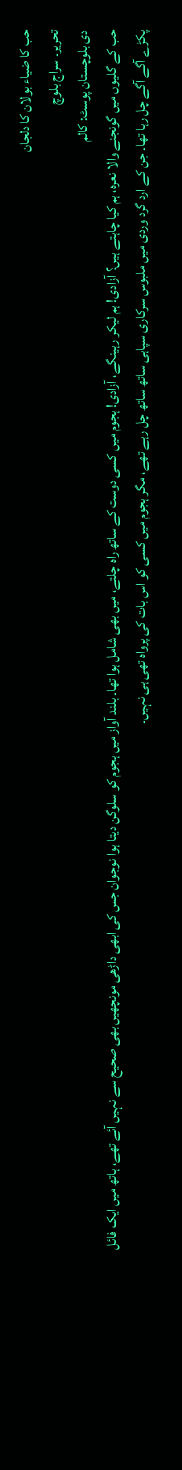حب کا ضیاء بولان کا دلجان
تحریر۔ سراج بلوچ
دی بلوچستان پوسٹ: کالم
حب کے گلیوں میں گونجنے والا نعرہ، ہم کیا چاہتے ہیں؟ آزادی! ہم لیکر رہینگے، آزادی! ہجوم میں کسی دوست کے ساتھ راہ چلتے، میں بھی شامل ہوا تھا۔ بلند آواز میں ہجوم کو سلوگن دیتا ہوا نوجوان جس کی ابھی داڑھی مونچھیں بھی صحیح سے نہیں آئے تھے، ہاتھ میں ایک فائل پکڑے آگے آگے چل رہا تھا۔ جن کے ارد گرد وردی میں ملبوس سرکاری سپاہی ساتھ ساتھ چل رہے تھے، مگر ہجوم میں کسی کو اس بات کی پرواہ تھی ہی نہیں۔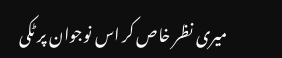میری نظر خاص کر اس نوجوان پر ٹکی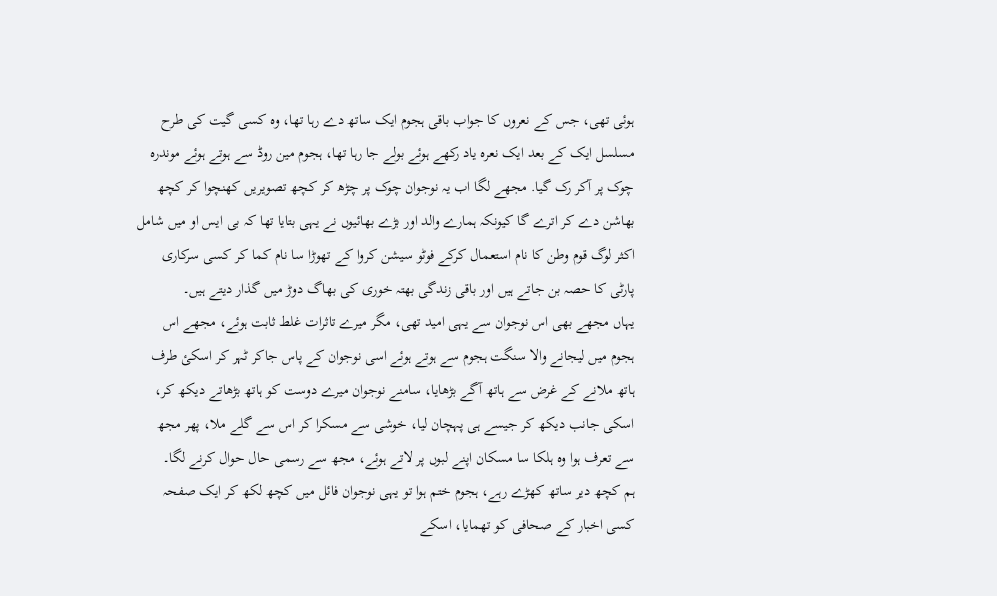ہوئی تھی، جس کے نعروں کا جواب باقی ہجوم ایک ساتھ دے رہا تھا، وہ کسی گیت کی طرح مسلسل ایک کے بعد ایک نعرہ یاد رکھے ہوئے بولے جا رہا تھا، ہجوم مین روڈ سے ہوتے ہوئے موندرہ چوک پر آکر رک گیا. مجھے لگا اب یہ نوجوان چوک پر چڑھ کر کچھ تصویریں کھنچوا کر کچھ بھاشن دے کر اترے گا کیونکہ ہمارے والد اور بڑے بھائیوں نے یہی بتایا تھا کہ بی ایس او میں شامل اکثر لوگ قوم وطن کا نام استعمال کرکے فوٹو سیشن کروا کے تھوڑا سا نام کما کر کسی سرکاری پارٹی کا حصہ بن جاتے ہیں اور باقی زندگی بھتہ خوری کی بھاگ دوڑ میں گذار دیتے ہیں۔
یہاں مجھے بھی اس نوجوان سے یہی امید تھی، مگر میرے تاثرات غلط ثابت ہوئے، مجھے اس ہجوم میں لیجانے والا سنگت ہجوم سے ہوتے ہوئے اسی نوجوان کے پاس جاکر ٹہر کر اسکئ طرف ہاتھ ملانے کے غرض سے ہاتھ آگے بڑھایا، سامنے نوجوان میرے دوست کو ہاتھ بڑھاتے دیکھ کر، اسکی جانب دیکھ کر جیسے ہی پہچان لیا، خوشی سے مسکرا کر اس سے گلے ملا، پھر مجھ سے تعرف ہوا وہ ہلکا سا مسکان اپنے لبوں پر لاتے ہوئے، مجھ سے رسمی حال حوال کرنے لگا۔
ہم کچھ دیر ساتھ کھڑے رہے، ہجوم ختم ہوا تو یہی نوجوان فائل میں کچھ لکھ کر ایک صفحہ کسی اخبار کے صحافی کو تھمایا، اسکے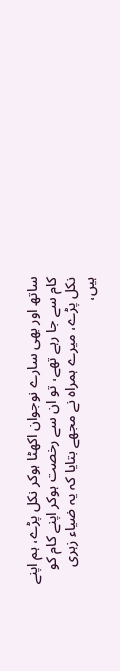ساتھ اور بھی سارے نوجوان اکھٹا ہوکر نکل پڑے، ہم اپنے کام سے جا رہے تھے، تو ان سے رخصت ہوکر اپنے کام کو نکل پڑے، میرے ہمراہ نے مجھے بتایا کہ یہ ضیاء زہری ہیں،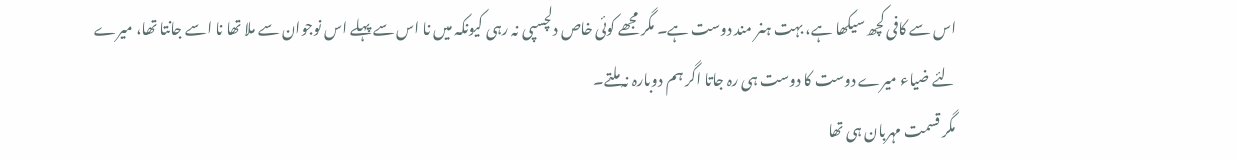اس سے کافی کچھ سیکھا ہے، بہت ہنر مند دوست ہے۔ مگر مجھے کوئی خاص دلچسپی نہ رہی کیونکہ میں نا اس سے پہلے اس نوجوان سے ملا تھا نا اسے جانتا تھا، میرے لئے ضیاء میرے دوست کا دوست ہی رہ جاتا اگر ہم دوبارہ نہ ملتے۔
مگر قسمت مہربان ہی تھا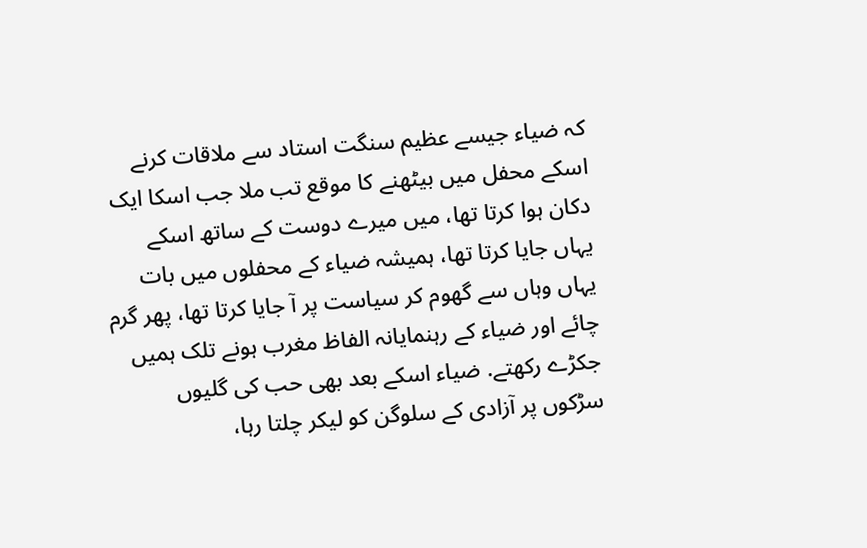کہ ضیاء جیسے عظیم سنگت استاد سے ملاقات کرنے اسکے محفل میں بیٹھنے کا موقع تب ملا جب اسکا ایک دکان ہوا کرتا تھا، میں میرے دوست کے ساتھ اسکے یہاں جایا کرتا تھا، ہمیشہ ضیاء کے محفلوں میں بات یہاں وہاں سے گھوم کر سیاست پر آ جایا کرتا تھا، پھر گرم چائے اور ضیاء کے رہنمایانہ الفاظ مغرب ہونے تلک ہمیں جکڑے رکھتے. ضیاء اسکے بعد بھی حب کی گلیوں سڑکوں پر آزادی کے سلوگن کو لیکر چلتا رہا،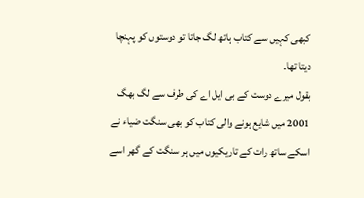کبھی کہیں سے کتاب ہاتھ لگ جاتا تو دوستوں کو پہنچا دیتا تھا۔
بقول میرے دوست کے بی ایل اے کی طرف سے لگ بھگ 2001 میں شایع ہونے والی کتاب کو بھی سنگت ضیاء نے اسکے ساتھ رات کے تاریکیوں میں ہر سنگت کے گھر اسے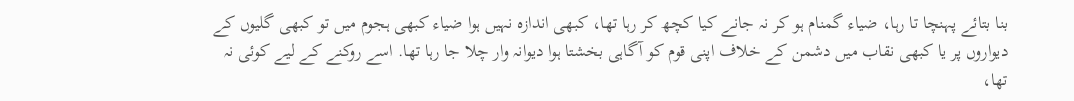بنا بتائے پہنچا تا رہا، ضیاء گمنام ہو کر نہ جانے کیا کچھ کر رہا تھا، کبھی اندازہ نہیں ہوا ضیاء کبھی ہجوم میں تو کبھی گلیوں کے دیواروں پر یا کبھی نقاب میں دشمن کے خلاف اپنی قوم کو آگاہی بخشتا ہوا دیوانہ وار چلا جا رہا تھا. اسے روکنے کے لیے کوئی نہ تھا،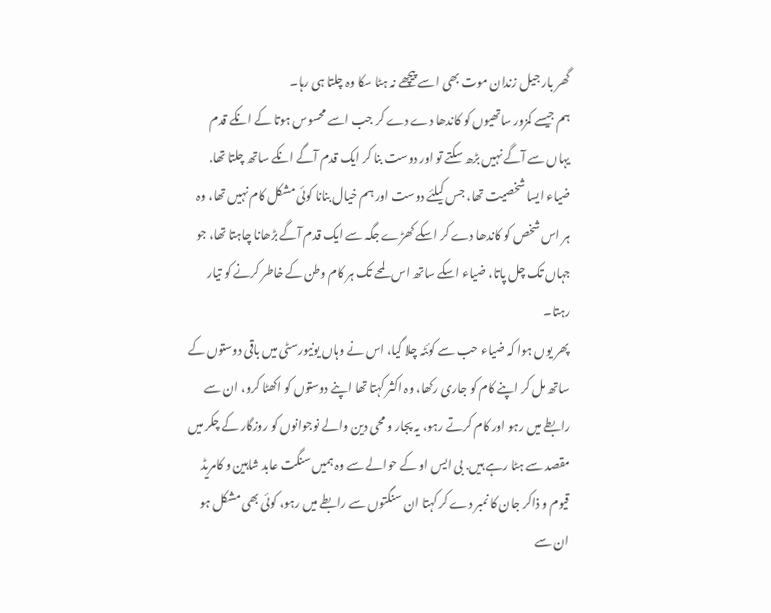گھر بار جیل زندان موت بھی اسے پیچھے نہ ہٹا سکا وہ چلتا ہی رہا۔
ہم جیسے کمزور ساتھیوں کو کاندھا دے دے کر جب اسے محسوس ہوتا کے انکے قدم یہاں سے آگے نہیں بڑھ سکتے تو اور دوست بنا کر ایک قدم آگے انکے ساتھ چلتا تھا. ضیاء ایسا شخصیت تھا، جس کیلئے دوست اور ہم خیال بنانا کوئی مشکل کام نہیں تھا، وہ ہر اس شخص کو کاندھا دے کر اسکے کھڑے جگہ سے ایک قدم آگے بڑھانا چاہتا تھا، جو جہاں تک چل پاتا، ضیاء اسکے ساتھ اس لمحے تک ہر کام وطن کے خاطر کرنے کو تیار رہتا۔
پھر یوں ہوا کہ ضیاء حب سے کوئٹہ چلا گیا، اس نے وہاں یونیورسٹی میں باقی دوستوں کے ساتھ مل کر اپنے کام کو جاری رکھا، وہ اکثر کہتا تھا اپنے دوستوں کو اکھٹا کرو، ان سے رابطے میں رہو اور کام کرتے رہو، یہ پجار و محی دین والے نوجوانوں کو روزگار کے چکر میں مقصد سے ہٹا رہے ہیں. بی ایس او کے حوالے سے وہ ہمیں سنگت عابد شاہین و کامریڈ قیوم و ذاکر جان کا نمبر دے کر کہتا ان سنگتوں سے رابطے میں رہو، کوئی بھی مشکل ہو ان سے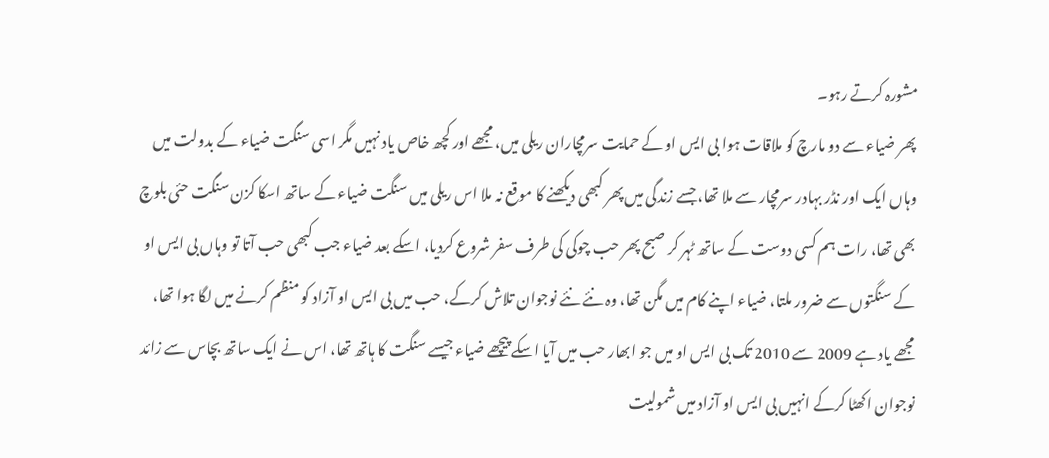مشورہ کرتے رہو۔
پھر ضیاء سے دو مارچ کو ملاقات ہوا بی ایس او کے حمایت سرمچاران ریلی میں، مجھے اور کچھ خاص یاد نہیں مگر اسی سنگت ضیاء کے بدولت میں وہاں ایک اور نڈر بہادر سرمچار سے ملا تھا، جسے زندگی میں پھر کبھی دیکھنے کا موقع نہ ملا اس ریلی میں سنگت ضیاء کے ساتھ اسکا کزن سنگت حئی بلوچ بھی تھا، رات ہم کسی دوست کے ساتھ ٹہر کر صبح پھر حب چوکی کی طرف سفر شروع کردیا، اسکے بعد ضیاء جب کبھی حب آتا تو وہاں بی ایس او کے سنگتوں سے ضرور ملتا، ضیاء اپنے کام میں مگن تھا، وہ نئے نئے نوجوان تلاش کرکے، حب میں بی ایس او آزاد کو منظم کرنے میں لگا ہوا تھا، مجھے یاد ہے 2009 سے 2010 تک بی ایس او میں جو ابھار حب میں آیا اسکے پیچھے ضیاء جیسے سنگت کا ہاتھ تھا، اس نے ایک ساتھ بچاس سے زائد نوجوان اکھٹا کرکے انہیں بی ایس او آزاد میں شمولیت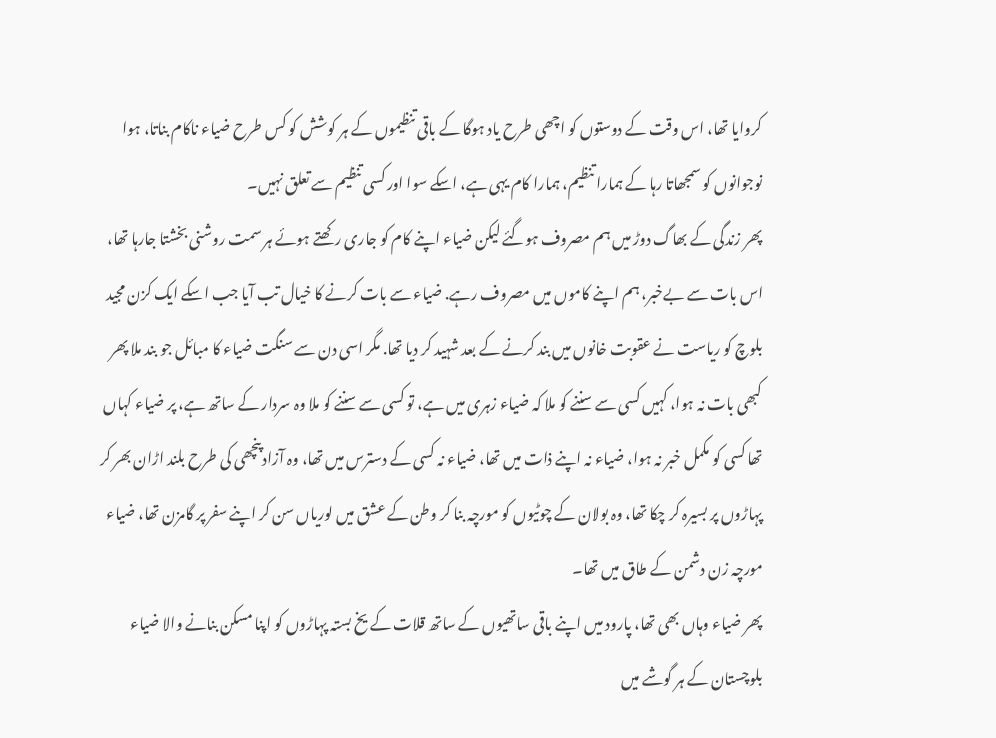کروایا تھا، اس وقت کے دوستوں کو اچھی طرح یاد ہوگا کے باقی تنظیموں کے ہر کوشش کو کس طرح ضیاء ناکام بناتا، ہوا نوجوانوں کو سمجھاتا رہا کے ہمارا تنظیم، ہمارا کام یہی ہے، اسکے سوا اور کسی تنظیم سے تعلق نہیں۔
پھر زندگی کے بھاگ دوڑ میں ہم مصروف ہوگئے لیکن ضیاء اپنے کام کو جاری رکھتے ہوئے ہر سمت روشنی بخشتا جارہا تھا، اس بات سے بےخبر، ہم اپنے کاموں میں مصروف رہے. ضیاء سے بات کرنے کا خیال تب آیا جب اسکے ایک کزن مجید بلوچ کو ریاست نے عقوبت خانوں میں بند کرنے کے بعد شہید کر دیا تھا. مگر اسی دن سے سنگت ضیاء کا مبائل جو بند ملا پھر کبھی بات نہ ہوا، کہیں کسی سے سننے کو ملا کہ ضیاء زہری میں ہے، تو کسی سے سننے کو ملا وہ سردار کے ساتھ ہے، پر ضیاء کہاں تھا کسی کو مکمل خبر نہ ہوا، ضیاء نہ اپنے ذات میں تھا، ضیاء نہ کسی کے دسترس میں تھا، وہ آزاد پنچھی کی طرح بلند اڑان بھر کر پہاڑوں پر بسیرہ کر چکا تھا، وہ بولان کے چوٹیوں کو مورچہ بنا کر وطن کے عشق میں لوریاں سن کر اپنے سفر پر گامزن تھا، ضیاء مورچہ زن دشمن کے طاق میں تھا۔
پھر ضیاء وہاں بھی تھا، پارود میں اپنے باقی ساتھیوں کے ساتھ قلات کے یخ بستہ پہاڑوں کو اپنا مسکن بنانے والا ضیاء بلوچستان کے ہر گوشے میں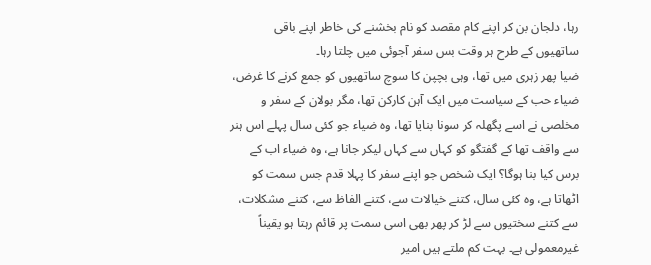رہا، دلجان بن کر اپنے کام مقصد کو نام بخشنے کی خاطر اپنے باقی ساتھیوں کے طرح ہر وقت بس سفر آجوئی میں چلتا رہا۔
ضیا پھر زہری میں تھا، وہی بچپن کا سوچ ساتھیوں کو جمع کرنے کا غرض، ضیاء حب کے سیاست میں ایک آہن کارکن تھا، مگر بولان کے سفر و مخلصی نے اسے پگھلہ کر سونا بنایا تھا، وہ ضیاء جو کئی سال پہلے اس ہنر سے واقف تھا کے گفتگو کو کہاں سے کہاں لیکر جانا ہے، وہ ضیاء اب کے برس کیا بنا ہوگا؟ ایک شخص جو اپنے سفر کا پہلا قدم جس سمت کو اٹھاتا ہے، وہ کئی سال، کتنے خیالات سے، کتنے الفاظ سے، کتنے مشکلات، سے کتنے سختیوں سے لڑ کر پھر بھی اسی سمت پر قائم رہتا ہو یقیناً غیرمعمولی ہے۔ بہت کم ملتے ہیں امیر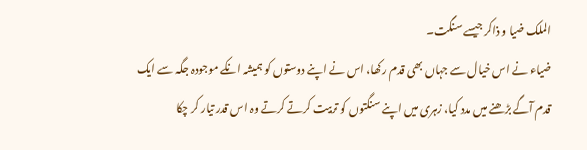الملک ضیا و ذاکر جیسے سنگت۔
ضیاء نے اس خیال سے جہاں بھی قدم رکھا، اس نے اپنے دوستوں کو ہمیشہ انکے موجودہ جگہ سے ایک قدم آگے بڑھنے میں مدد کیا، زہری میں اپنے سنگتوں کو تربیت کرتے کرتے وہ اس قدر تیار کر چکا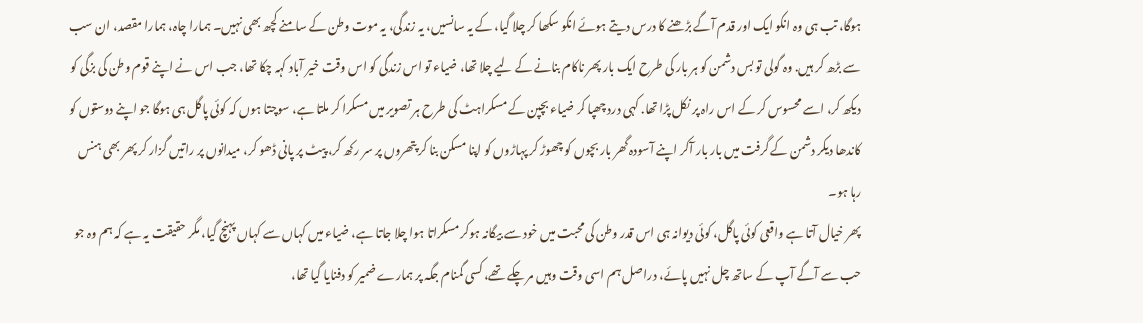ہوگا، تب ہی وہ انکو ایک اور قدم آگے بڑھنے کا درس دیتے ہوئے انکو سکھا کر چلا گیا، کے یہ سانسیں، یہ زندگی، یہ موت وطن کے سامنے کچھ بھی نہیں۔ ہمارا چاہ، ہمارا مقصد، ان سب سے بڑھ کر ہیں. وہ گولی تو بس دشمن کو ہر بار کی طرح ایک بار پھر ناکام بنانے کے لیے چلا تھا، ضیاء تو اس زندگی کو اس وقت خیر آباد کہہ چکا تھا، جب اس نے اپنے قوم وطن کی بزگی کو دیکھ کر، اسے محسوس کر کے اس راہ پر نکل پڑا تھا. کہی درد چھپا کر ضیاء بچپن کے مسکراہٹ کی طرح ہر تصویر میں مسکرا کر ملتا ہے، سوچتا ہوں کہ کوئی پاگل ہی ہوگا جو اپنے دوستوں کو کاندھا دیکر دشمن کے گرفت میں بار بار آکر اپنے آسودہ گھر بار بچوں کو چھوڑ کر پہاڑوں کو اپنا مسکن بنا کر پتھروں پر سر رکھ کر، پیٹ پر پانی ڈھو کر، میدانوں پر راتیں گزار کر پھر بھی ہنس رہا ہو۔
پھر خیال آتا ہے واقعی کوئی پاگل، کوئی دیوانہ ہی اس قدر وطن کی محبت میں خود سے بیگانہ ہوکر مسکراتا ہوا چلا جاتا ہے، ضیاء میں کہاں سے کہاں پہنچ گیا، مگر حقیقت یہ ہے کہ ہم وہ جو حب سے آگے آپ کے ساتھ چل نہیں پائے، دراصل ہم اسی وقت وہیں مر چکے تھے، کسی گمنام جگہ پر ہمارے ضمیر کو دفنایا گیا تھا،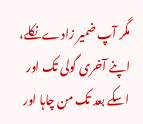مگر آپ ضمیر زادے نکلے، اپنے آخری گولی تک اور اسکے بعد تک من چاہا اور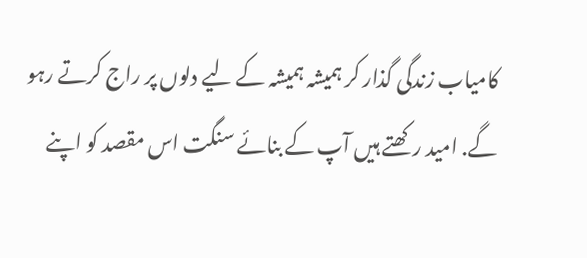کامیاب زندگی گذار کر ہمیشہ ہمیشہ کے لیے دلوں پر راج کرتے رہو گے. امید رکھتے ہیں آپ کے بنائے سنگت اس مقصد کو اپنے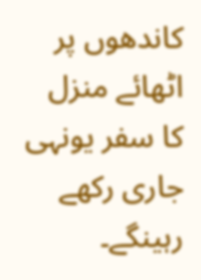کاندھوں پر اٹھائے منزل کا سفر یونہی جاری رکھے رہینگے۔